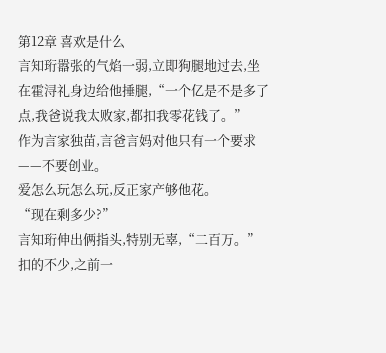第12章 喜欢是什么
言知珩嚣张的气焰一弱,立即狗腿地过去,坐在霍浔礼身边给他捶腿,“一个亿是不是多了点,我爸说我太败家,都扣我零花钱了。”
作为言家独苗,言爸言妈对他只有一个要求——不要创业。
爱怎么玩怎么玩,反正家产够他花。
“现在剩多少?”
言知珩伸出俩指头,特别无辜,“二百万。”
扣的不少,之前一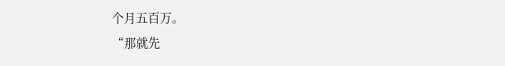个月五百万。
“那就先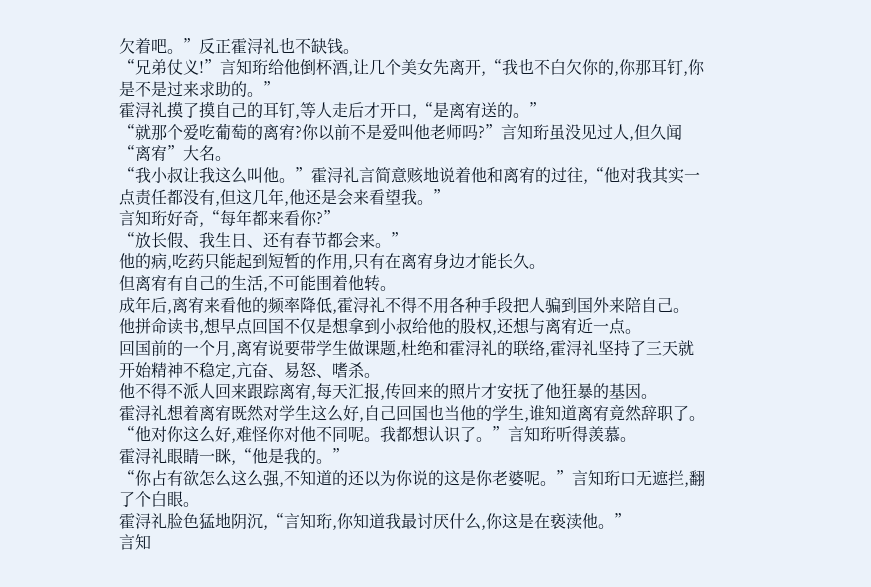欠着吧。”反正霍浔礼也不缺钱。
“兄弟仗义!”言知珩给他倒杯酒,让几个美女先离开,“我也不白欠你的,你那耳钉,你是不是过来求助的。”
霍浔礼摸了摸自己的耳钉,等人走后才开口,“是离宥送的。”
“就那个爱吃葡萄的离宥?你以前不是爱叫他老师吗?”言知珩虽没见过人,但久闻“离宥”大名。
“我小叔让我这么叫他。”霍浔礼言简意赅地说着他和离宥的过往,“他对我其实一点责任都没有,但这几年,他还是会来看望我。”
言知珩好奇,“每年都来看你?”
“放长假、我生日、还有春节都会来。”
他的病,吃药只能起到短暂的作用,只有在离宥身边才能长久。
但离宥有自己的生活,不可能围着他转。
成年后,离宥来看他的频率降低,霍浔礼不得不用各种手段把人骗到国外来陪自己。
他拼命读书,想早点回国不仅是想拿到小叔给他的股权,还想与离宥近一点。
回国前的一个月,离宥说要带学生做课题,杜绝和霍浔礼的联络,霍浔礼坚持了三天就开始精神不稳定,亢奋、易怒、嗜杀。
他不得不派人回来跟踪离宥,每天汇报,传回来的照片才安抚了他狂暴的基因。
霍浔礼想着离宥既然对学生这么好,自己回国也当他的学生,谁知道离宥竟然辞职了。
“他对你这么好,难怪你对他不同呢。我都想认识了。”言知珩听得羡慕。
霍浔礼眼睛一眯,“他是我的。”
“你占有欲怎么这么强,不知道的还以为你说的这是你老婆呢。”言知珩口无遮拦,翻了个白眼。
霍浔礼脸色猛地阴沉,“言知珩,你知道我最讨厌什么,你这是在亵渎他。”
言知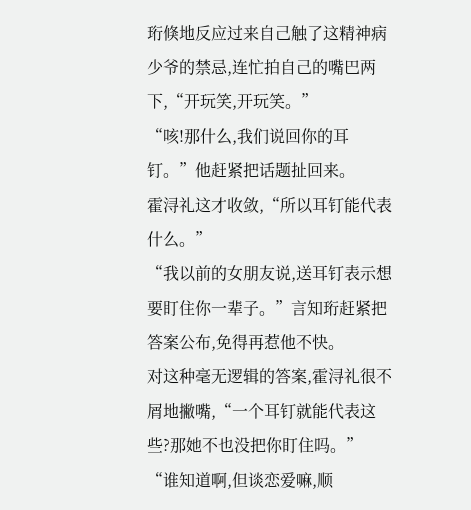珩倏地反应过来自己触了这精神病少爷的禁忌,连忙拍自己的嘴巴两下,“开玩笑,开玩笑。”
“咳!那什么,我们说回你的耳钉。”他赶紧把话题扯回来。
霍浔礼这才收敛,“所以耳钉能代表什么。”
“我以前的女朋友说,送耳钉表示想要盯住你一辈子。”言知珩赶紧把答案公布,免得再惹他不快。
对这种毫无逻辑的答案,霍浔礼很不屑地撇嘴,“一个耳钉就能代表这些?那她不也没把你盯住吗。”
“谁知道啊,但谈恋爱嘛,顺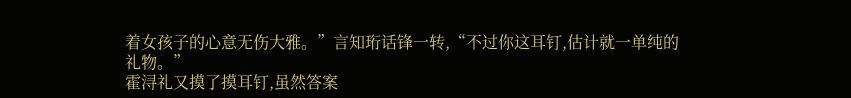着女孩子的心意无伤大雅。”言知珩话锋一转,“不过你这耳钉,估计就一单纯的礼物。”
霍浔礼又摸了摸耳钉,虽然答案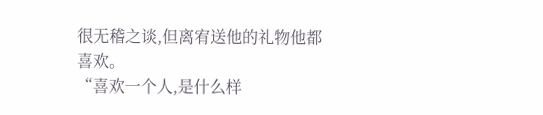很无稽之谈,但离宥送他的礼物他都喜欢。
“喜欢一个人,是什么样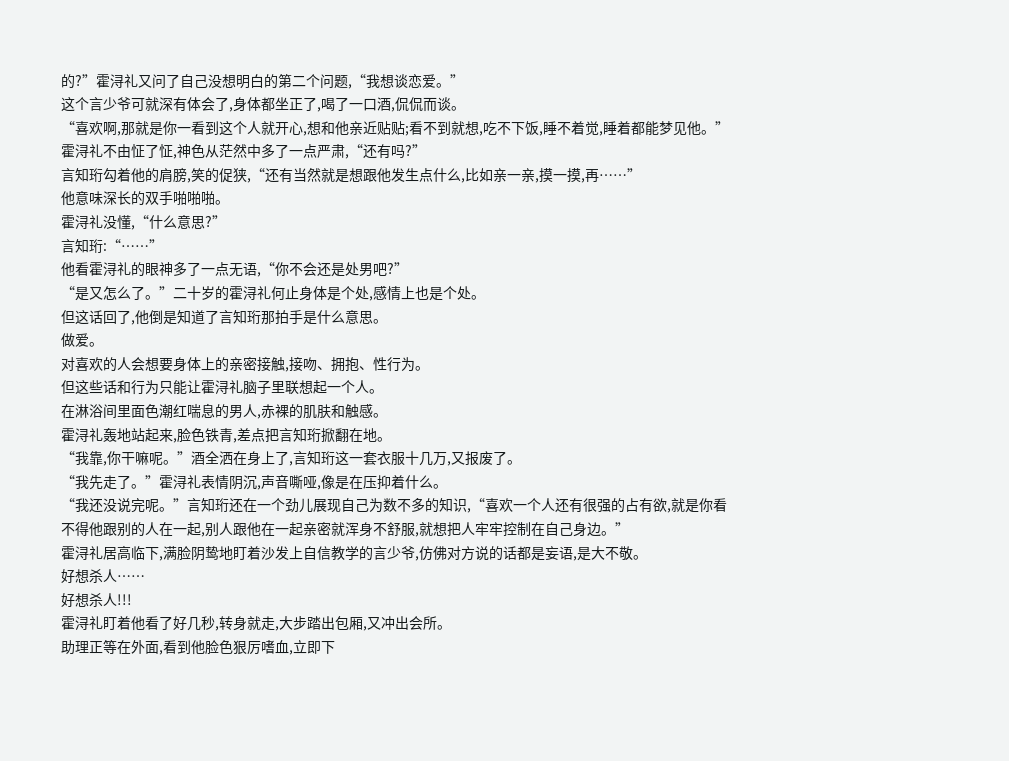的?”霍浔礼又问了自己没想明白的第二个问题,“我想谈恋爱。”
这个言少爷可就深有体会了,身体都坐正了,喝了一口酒,侃侃而谈。
“喜欢啊,那就是你一看到这个人就开心,想和他亲近贴贴;看不到就想,吃不下饭,睡不着觉,睡着都能梦见他。”
霍浔礼不由怔了怔,神色从茫然中多了一点严肃,“还有吗?”
言知珩勾着他的肩膀,笑的促狭,“还有当然就是想跟他发生点什么,比如亲一亲,摸一摸,再……”
他意味深长的双手啪啪啪。
霍浔礼没懂,“什么意思?”
言知珩:“……”
他看霍浔礼的眼神多了一点无语,“你不会还是处男吧?”
“是又怎么了。”二十岁的霍浔礼何止身体是个处,感情上也是个处。
但这话回了,他倒是知道了言知珩那拍手是什么意思。
做爱。
对喜欢的人会想要身体上的亲密接触,接吻、拥抱、性行为。
但这些话和行为只能让霍浔礼脑子里联想起一个人。
在淋浴间里面色潮红喘息的男人,赤裸的肌肤和触感。
霍浔礼轰地站起来,脸色铁青,差点把言知珩掀翻在地。
“我靠,你干嘛呢。”酒全洒在身上了,言知珩这一套衣服十几万,又报废了。
“我先走了。”霍浔礼表情阴沉,声音嘶哑,像是在压抑着什么。
“我还没说完呢。”言知珩还在一个劲儿展现自己为数不多的知识,“喜欢一个人还有很强的占有欲,就是你看不得他跟别的人在一起,别人跟他在一起亲密就浑身不舒服,就想把人牢牢控制在自己身边。”
霍浔礼居高临下,满脸阴鸷地盯着沙发上自信教学的言少爷,仿佛对方说的话都是妄语,是大不敬。
好想杀人……
好想杀人!!!
霍浔礼盯着他看了好几秒,转身就走,大步踏出包厢,又冲出会所。
助理正等在外面,看到他脸色狠厉嗜血,立即下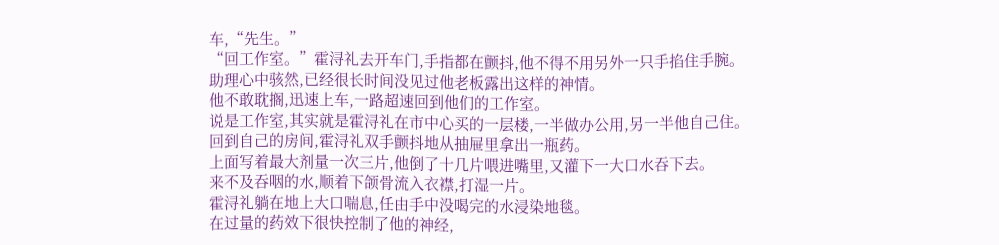车,“先生。”
“回工作室。”霍浔礼去开车门,手指都在颤抖,他不得不用另外一只手掐住手腕。
助理心中骇然,已经很长时间没见过他老板露出这样的神情。
他不敢耽搁,迅速上车,一路超速回到他们的工作室。
说是工作室,其实就是霍浔礼在市中心买的一层楼,一半做办公用,另一半他自己住。
回到自己的房间,霍浔礼双手颤抖地从抽屉里拿出一瓶药。
上面写着最大剂量一次三片,他倒了十几片喂进嘴里,又灌下一大口水吞下去。
来不及吞咽的水,顺着下颌骨流入衣襟,打湿一片。
霍浔礼躺在地上大口喘息,任由手中没喝完的水浸染地毯。
在过量的药效下很快控制了他的神经,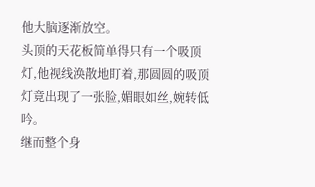他大脑逐渐放空。
头顶的天花板简单得只有一个吸顶灯,他视线涣散地盯着,那圆圆的吸顶灯竟出现了一张脸,媚眼如丝,婉转低吟。
继而整个身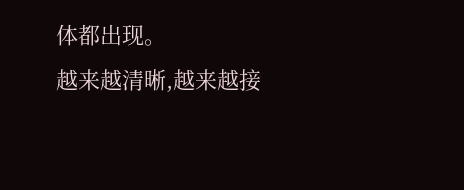体都出现。
越来越清晰,越来越接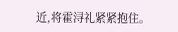近,将霍浔礼紧紧抱住。